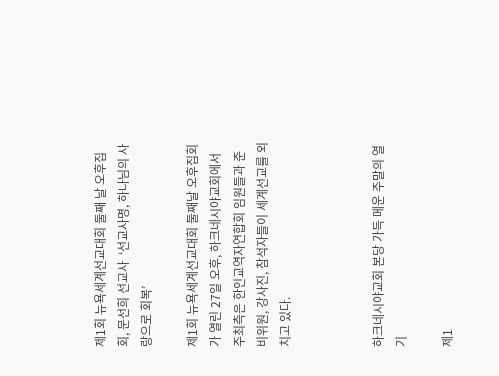제1회 뉴욕세계선교대회 둘째 날 오후집회, 문선희 선교사  ‘선교사명, 하나님의 사랑으로 회복’

제1회 뉴욕세계선교대회 둘째날 오후집회가 열린 27일 오후, 하크네시야교회에서 주최측은 한인교역자연합회 임원들과 준비위원, 강사진, 참석자들이 세계선교를 외치고 있다.



하크네시야교회 본당 가득 메운 주말의 열기

제1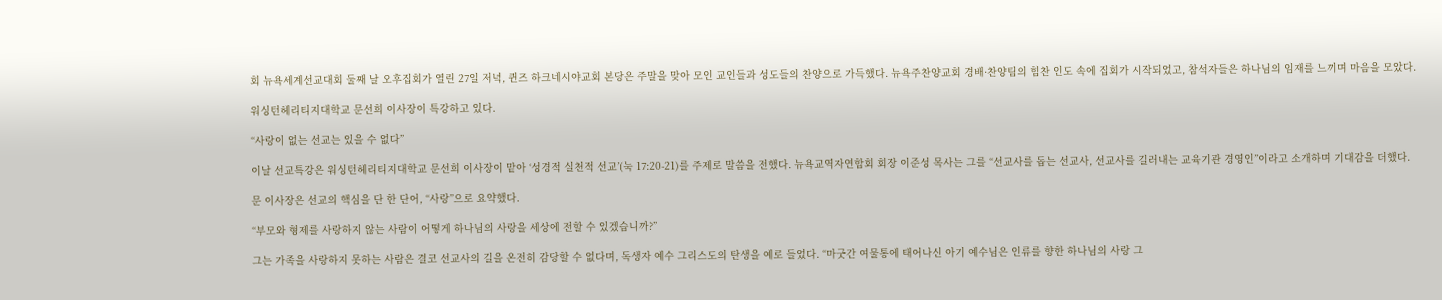회 뉴욕세계선교대회 둘째 날 오후집회가 열린 27일 저녁, 퀸즈 하크네시야교회 본당은 주말을 맞아 모인 교인들과 성도들의 찬양으로 가득했다. 뉴욕주찬양교회 경배·찬양팀의 힘찬 인도 속에 집회가 시작되었고, 참석자들은 하나님의 임재를 느끼며 마음을 모았다.

워싱턴헤리티지대학교 문선희 이사장이 특강하고 있다.

“사랑이 없는 선교는 있을 수 없다”

이날 선교특강은 워싱턴헤리티지대학교 문선희 이사장이 맡아 ‘성경적 실천적 선교’(눅 17:20-21)를 주제로 말씀을 전했다. 뉴욕교역자연합회 회장 이준성 목사는 그를 “선교사를 돕는 선교사, 선교사를 길러내는 교육기관 경영인”이라고 소개하며 기대감을 더했다.

문 이사장은 선교의 핵심을 단 한 단어, “사랑”으로 요약했다.

“부모와 형제를 사랑하지 않는 사람이 어떻게 하나님의 사랑을 세상에 전할 수 있겠습니까?”

그는 가족을 사랑하지 못하는 사람은 결코 선교사의 길을 온전히 감당할 수 없다며, 독생자 예수 그리스도의 탄생을 예로 들었다. “마굿간 여물통에 태어나신 아기 예수님은 인류를 향한 하나님의 사랑 그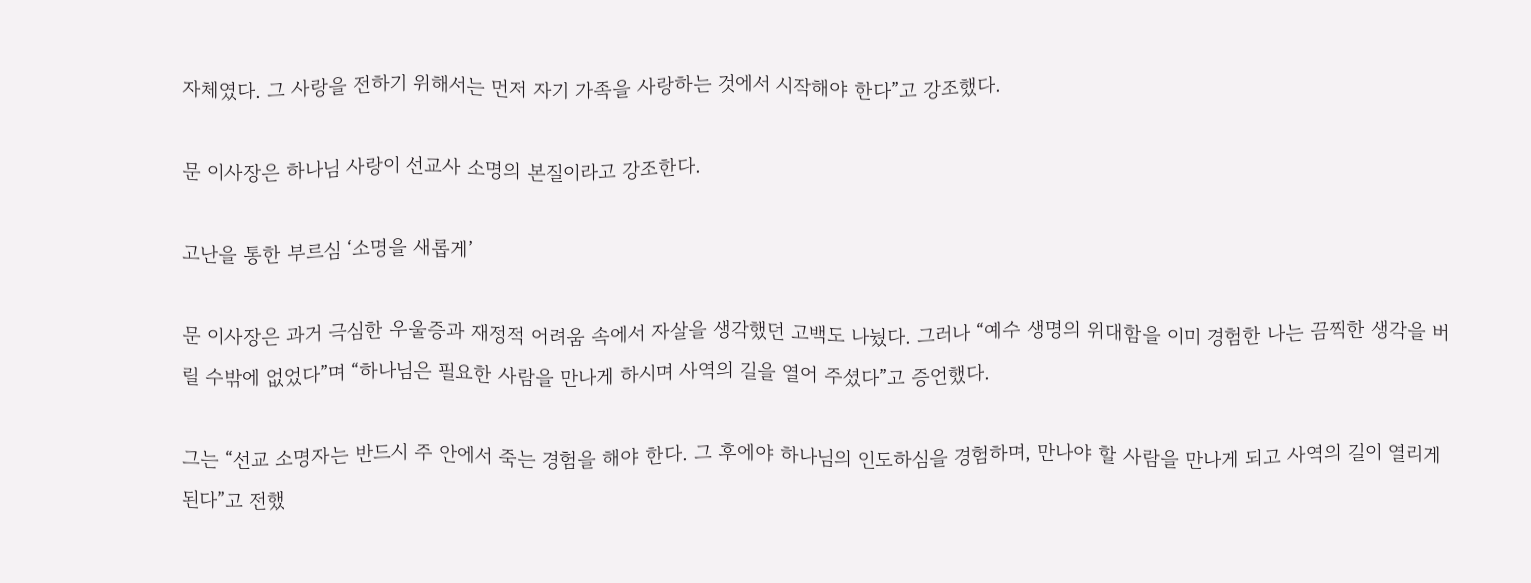자체였다. 그 사랑을 전하기 위해서는 먼저 자기 가족을 사랑하는 것에서 시작해야 한다”고 강조했다.

문 이사장은 하나님 사랑이 선교사 소명의 본질이라고 강조한다.

고난을 통한 부르심 ‘소명을 새롭게’

문 이사장은 과거 극심한 우울증과 재정적 어려움 속에서 자살을 생각했던 고백도 나눴다. 그러나 “예수 생명의 위대함을 이미 경험한 나는 끔찍한 생각을 버릴 수밖에 없었다”며 “하나님은 필요한 사람을 만나게 하시며 사역의 길을 열어 주셨다”고 증언했다.

그는 “선교 소명자는 반드시 주 안에서 죽는 경험을 해야 한다. 그 후에야 하나님의 인도하심을 경험하며, 만나야 할 사람을 만나게 되고 사역의 길이 열리게 된다”고 전했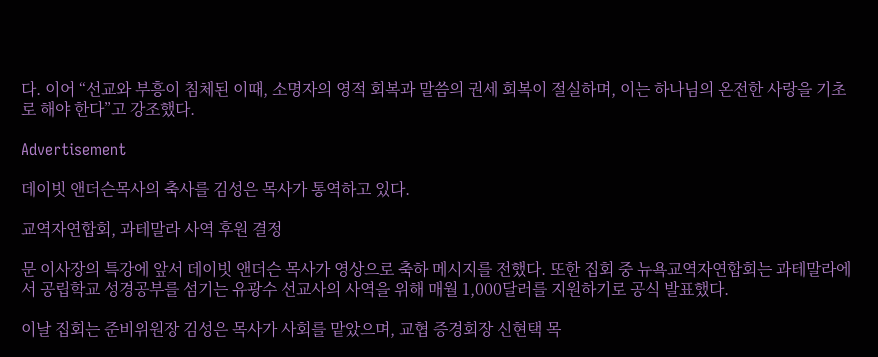다. 이어 “선교와 부흥이 침체된 이때, 소명자의 영적 회복과 말씀의 권세 회복이 절실하며, 이는 하나님의 온전한 사랑을 기초로 해야 한다”고 강조했다.

Advertisement

데이빗 앤더슨목사의 축사를 김성은 목사가 통역하고 있다.

교역자연합회, 과테말라 사역 후원 결정

문 이사장의 특강에 앞서 데이빗 앤더슨 목사가 영상으로 축하 메시지를 전했다. 또한 집회 중 뉴욕교역자연합회는 과테말라에서 공립학교 성경공부를 섬기는 유광수 선교사의 사역을 위해 매월 1,000달러를 지원하기로 공식 발표했다.

이날 집회는 준비위원장 김성은 목사가 사회를 맡았으며, 교협 증경회장 신현택 목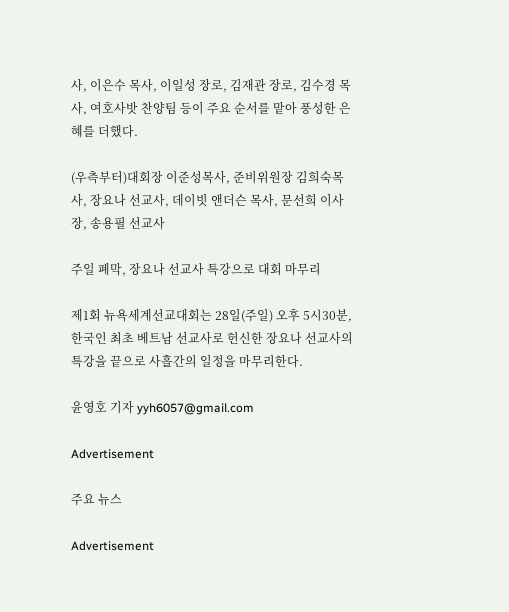사, 이은수 목사, 이일성 장로, 김재관 장로, 김수경 목사, 여호사밧 찬양팀 등이 주요 순서를 맡아 풍성한 은혜를 더했다.

(우측부터)대회장 이준성목사, 준비위원장 김희숙목사, 장요나 선교사, 데이빗 앤더슨 목사, 문선희 이사장, 송용필 선교사

주일 폐막, 장요나 선교사 특강으로 대회 마무리

제1회 뉴욕세계선교대회는 28일(주일) 오후 5시30분, 한국인 최초 베트남 선교사로 헌신한 장요나 선교사의 특강을 끝으로 사흘간의 일정을 마무리한다.

윤영호 기자 yyh6057@gmail.com

Advertisement

주요 뉴스

Advertisement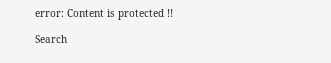error: Content is protected !!

Search